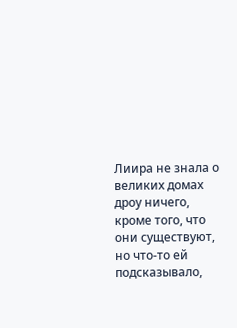Лиира не знала о великих домах дроу ничего, кроме того, что они существуют, но что-то ей подсказывало,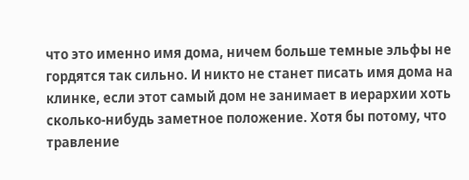что это именно имя дома, ничем больше темные эльфы не гордятся так сильно. И никто не станет писать имя дома на клинке, если этот самый дом не занимает в иерархии хоть сколько-нибудь заметное положение. Хотя бы потому, что травление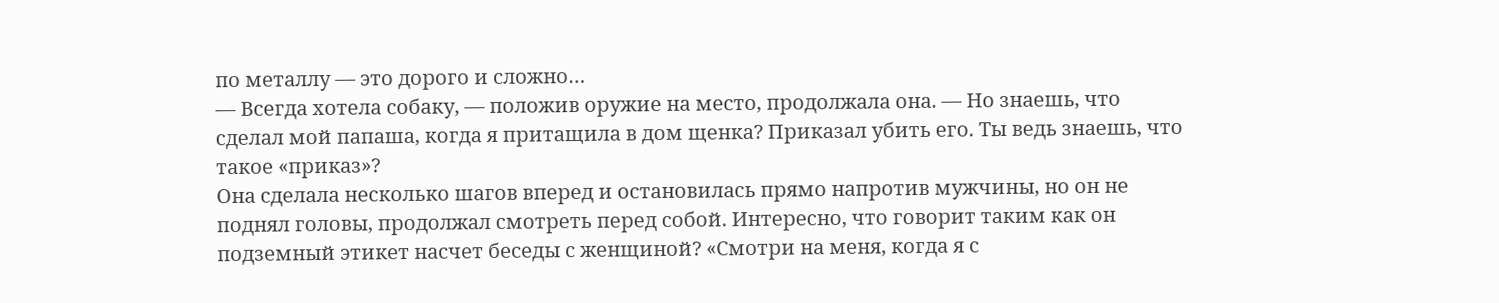по металлу — это дорого и сложно…
— Всегда хотела собаку, — положив оружие на место, продолжала она. — Но знаешь, что сделал мой папаша, когда я притащила в дом щенка? Приказал убить его. Ты ведь знаешь, что такое «приказ»?
Она сделала несколько шагов вперед и остановилась прямо напротив мужчины, но он не поднял головы, продолжал смотреть перед собой. Интересно, что говорит таким как он подземный этикет насчет беседы с женщиной? «Смотри на меня, когда я с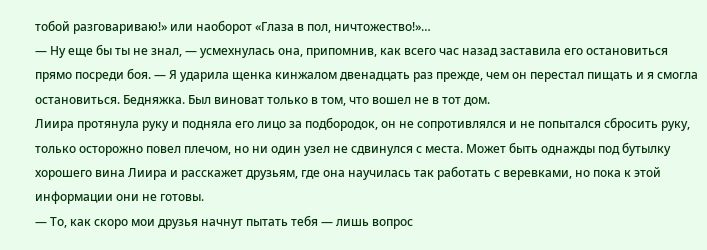тобой разговариваю!» или наоборот «Глаза в пол, ничтожество!»…
— Ну еще бы ты не знал, — усмехнулась она, припомнив, как всего час назад заставила его остановиться прямо посреди боя. — Я ударила щенка кинжалом двенадцать раз прежде, чем он перестал пищать и я смогла остановиться. Бедняжка. Был виноват только в том, что вошел не в тот дом.
Лиира протянула руку и подняла его лицо за подбородок, он не сопротивлялся и не попытался сбросить руку, только осторожно повел плечом, но ни один узел не сдвинулся с места. Может быть однажды под бутылку хорошего вина Лиира и расскажет друзьям, где она научилась так работать с веревками, но пока к этой информации они не готовы.
— То, как скоро мои друзья начнут пытать тебя — лишь вопрос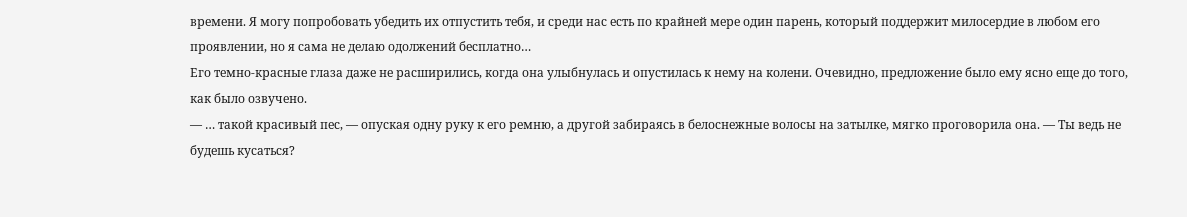времени. Я могу попробовать убедить их отпустить тебя, и среди нас есть по крайней мере один парень, который поддержит милосердие в любом его проявлении, но я сама не делаю одолжений бесплатно…
Его темно-красные глаза даже не расширились, когда она улыбнулась и опустилась к нему на колени. Очевидно, предложение было ему ясно еще до того, как было озвучено.
— … такой красивый пес, — опуская одну руку к его ремню, а другой забираясь в белоснежные волосы на затылке, мягко проговорила она. — Ты ведь не будешь кусаться?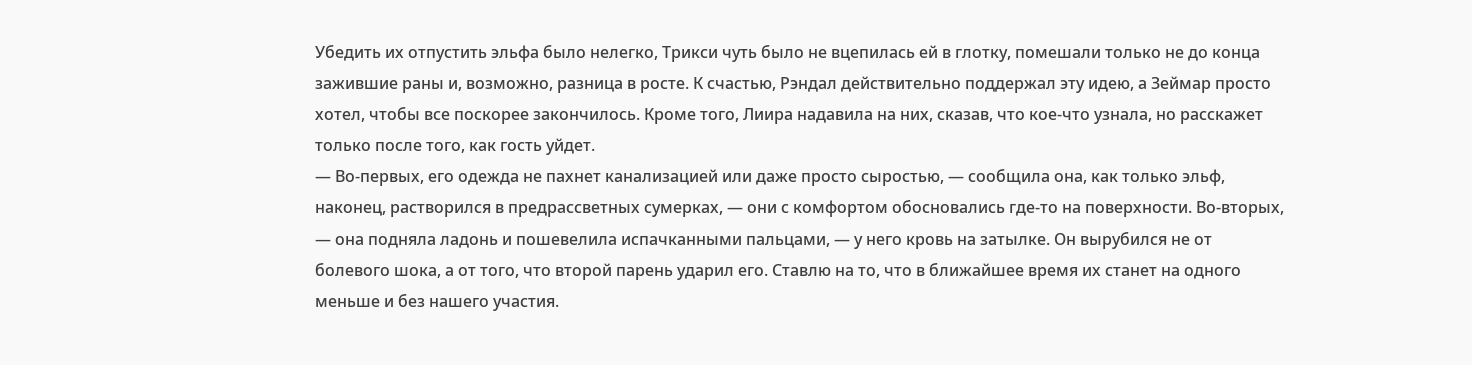Убедить их отпустить эльфа было нелегко, Трикси чуть было не вцепилась ей в глотку, помешали только не до конца зажившие раны и, возможно, разница в росте. К счастью, Рэндал действительно поддержал эту идею, а Зеймар просто хотел, чтобы все поскорее закончилось. Кроме того, Лиира надавила на них, сказав, что кое-что узнала, но расскажет только после того, как гость уйдет.
— Во-первых, его одежда не пахнет канализацией или даже просто сыростью, — сообщила она, как только эльф, наконец, растворился в предрассветных сумерках, — они с комфортом обосновались где-то на поверхности. Во-вторых, — она подняла ладонь и пошевелила испачканными пальцами, — у него кровь на затылке. Он вырубился не от болевого шока, а от того, что второй парень ударил его. Ставлю на то, что в ближайшее время их станет на одного меньше и без нашего участия.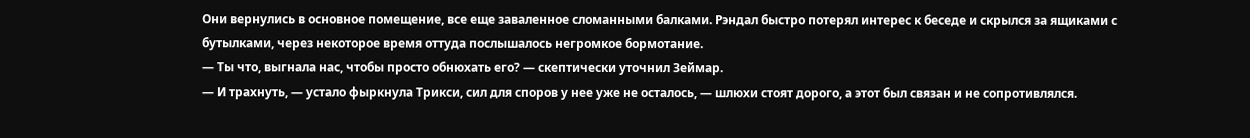Они вернулись в основное помещение, все еще заваленное сломанными балками. Рэндал быстро потерял интерес к беседе и скрылся за ящиками с бутылками, через некоторое время оттуда послышалось негромкое бормотание.
— Ты что, выгнала нас, чтобы просто обнюхать его? — скептически уточнил Зеймар.
— И трахнуть, — устало фыркнула Трикси, сил для споров у нее уже не осталось, — шлюхи стоят дорого, а этот был связан и не сопротивлялся.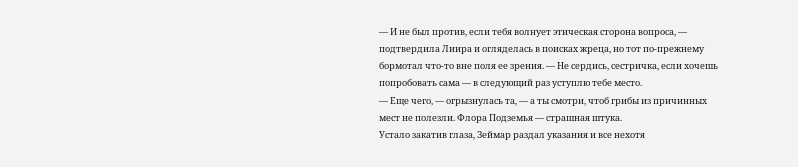— И не был против, если тебя волнует этическая сторона вопроса, — подтвердила Лиира и огляделась в поисках жреца, но тот по-прежнему бормотал что-то вне поля ее зрения. — Не сердись, сестричка, если хочешь попробовать сама — в следующий раз уступлю тебе место.
— Еще чего, — огрызнулась та, — а ты смотри, чтоб грибы из причинных мест не полезли. Флора Подземья — страшная штука.
Устало закатив глаза, Зеймар раздал указания и все нехотя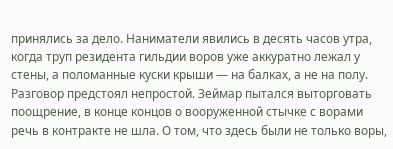принялись за дело. Наниматели явились в десять часов утра, когда труп резидента гильдии воров уже аккуратно лежал у стены, а поломанные куски крыши — на балках, а не на полу. Разговор предстоял непростой. Зеймар пытался выторговать поощрение, в конце концов о вооруженной стычке с ворами речь в контракте не шла. О том, что здесь были не только воры,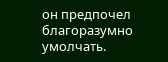он предпочел благоразумно умолчать.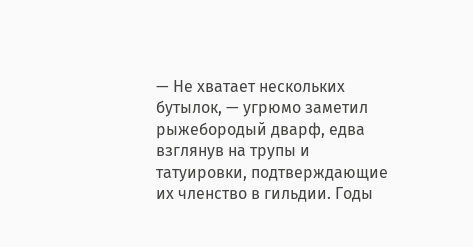— Не хватает нескольких бутылок, — угрюмо заметил рыжебородый дварф, едва взглянув на трупы и татуировки, подтверждающие их членство в гильдии. Годы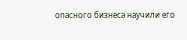опасного бизнеса научили его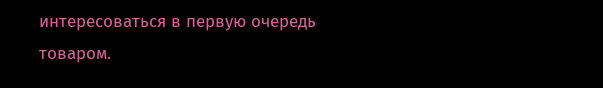интересоваться в первую очередь товаром.